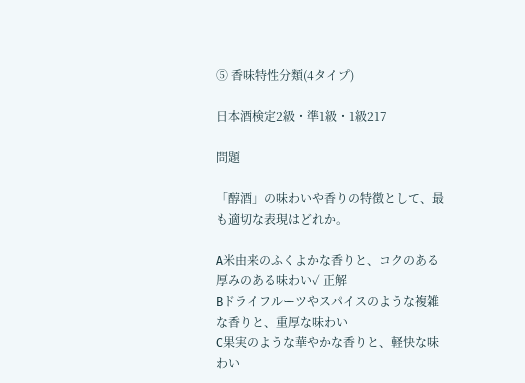⑤ 香味特性分類(4タイプ)

日本酒検定2級・準1級・1級217

問題

「醇酒」の味わいや香りの特徴として、最も適切な表現はどれか。

A米由来のふくよかな香りと、コクのある厚みのある味わい✓ 正解
Bドライフルーツやスパイスのような複雑な香りと、重厚な味わい
C果実のような華やかな香りと、軽快な味わい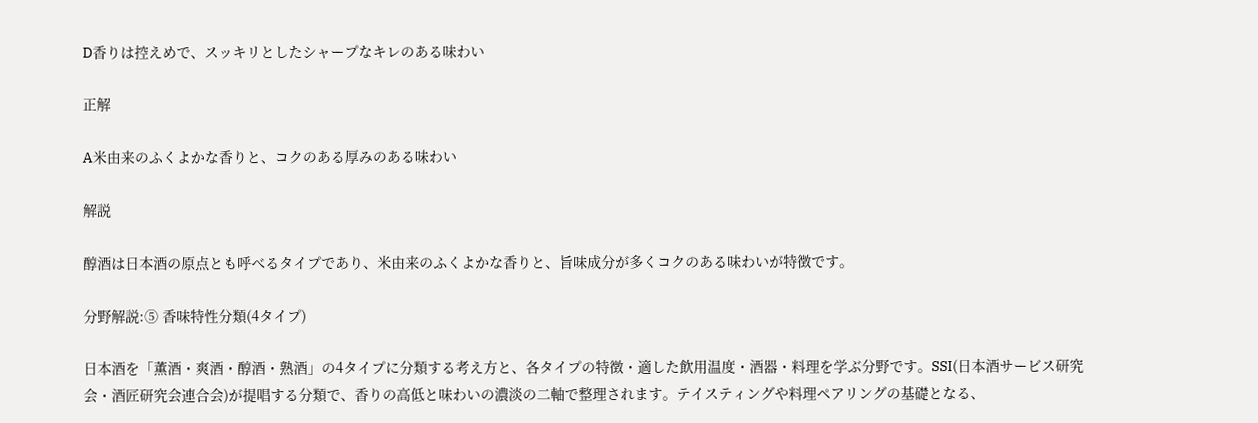D香りは控えめで、スッキリとしたシャープなキレのある味わい

正解

A米由来のふくよかな香りと、コクのある厚みのある味わい

解説

醇酒は日本酒の原点とも呼べるタイプであり、米由来のふくよかな香りと、旨味成分が多くコクのある味わいが特徴です。

分野解説:⑤ 香味特性分類(4タイプ)

日本酒を「薫酒・爽酒・醇酒・熟酒」の4タイプに分類する考え方と、各タイプの特徴・適した飲用温度・酒器・料理を学ぶ分野です。SSI(日本酒サービス研究会・酒匠研究会連合会)が提唱する分類で、香りの高低と味わいの濃淡の二軸で整理されます。テイスティングや料理ペアリングの基礎となる、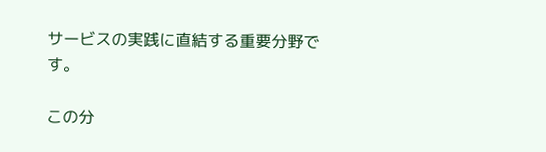サービスの実践に直結する重要分野です。

この分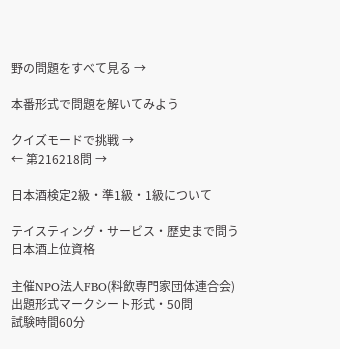野の問題をすべて見る →

本番形式で問題を解いてみよう

クイズモードで挑戦 →
← 第216218問 →

日本酒検定2級・準1級・1級について

テイスティング・サービス・歴史まで問う日本酒上位資格

主催NPO法人FBO(料飲専門家団体連合会)
出題形式マークシート形式・50問
試験時間60分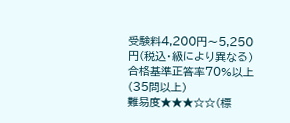受験料4,200円〜5,250円(税込・級により異なる)
合格基準正答率70%以上(35問以上)
難易度★★★☆☆(標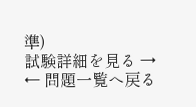準)
試験詳細を見る →
← 問題一覧へ戻る